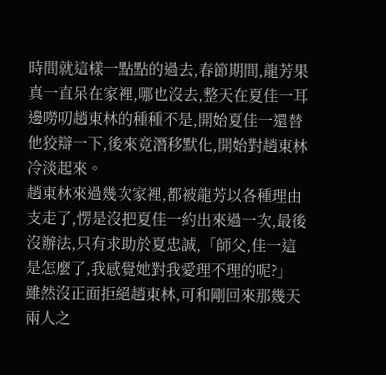時間就這樣一點點的過去,春節期間,龍芳果真一直呆在家裡,哪也沒去,整天在夏佳一耳邊嘮叨趙東林的種種不是,開始夏佳一還替他狡辯一下,後來竟潛移默化,開始對趙東林冷淡起來。
趙東林來過幾次家裡,都被龍芳以各種理由支走了,愣是沒把夏佳一約出來過一次,最後沒辦法,只有求助於夏忠誠,「師父,佳一這是怎麼了,我感覺她對我愛理不理的呢?」
雖然沒正面拒絕趙東林,可和剛回來那幾天兩人之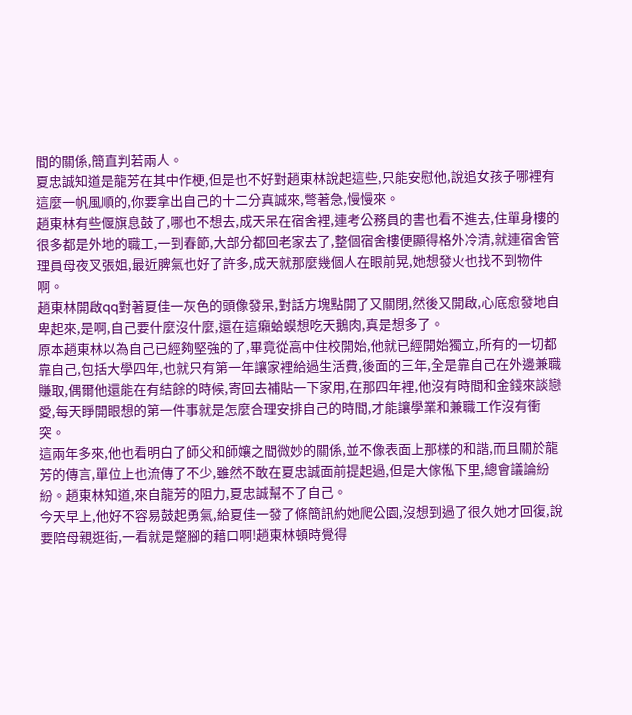間的關係,簡直判若兩人。
夏忠誠知道是龍芳在其中作梗,但是也不好對趙東林說起這些,只能安慰他,說追女孩子哪裡有這麼一帆風順的,你要拿出自己的十二分真誠來,彆著急,慢慢來。
趙東林有些偃旗息鼓了,哪也不想去,成天呆在宿舍裡,連考公務員的書也看不進去,住單身樓的很多都是外地的職工,一到春節,大部分都回老家去了,整個宿舍樓便顯得格外冷清,就連宿舍管理員母夜叉張姐,最近脾氣也好了許多,成天就那麼幾個人在眼前晃,她想發火也找不到物件啊。
趙東林開啟qq對著夏佳一灰色的頭像發呆,對話方塊點開了又關閉,然後又開啟,心底愈發地自卑起來,是啊,自己要什麼沒什麼,還在這癩蛤蟆想吃天鵝肉,真是想多了。
原本趙東林以為自己已經夠堅強的了,畢竟從高中住校開始,他就已經開始獨立,所有的一切都靠自己,包括大學四年,也就只有第一年讓家裡給過生活費,後面的三年,全是靠自己在外邊兼職賺取,偶爾他還能在有結餘的時候,寄回去補貼一下家用,在那四年裡,他沒有時間和金錢來談戀愛,每天睜開眼想的第一件事就是怎麼合理安排自己的時間,才能讓學業和兼職工作沒有衝突。
這兩年多來,他也看明白了師父和師孃之間微妙的關係,並不像表面上那樣的和諧,而且關於龍芳的傳言,單位上也流傳了不少,雖然不敢在夏忠誠面前提起過,但是大傢俬下里,總會議論紛紛。趙東林知道,來自龍芳的阻力,夏忠誠幫不了自己。
今天早上,他好不容易鼓起勇氣,給夏佳一發了條簡訊約她爬公園,沒想到過了很久她才回復,說要陪母親逛街,一看就是蹩腳的藉口啊!趙東林頓時覺得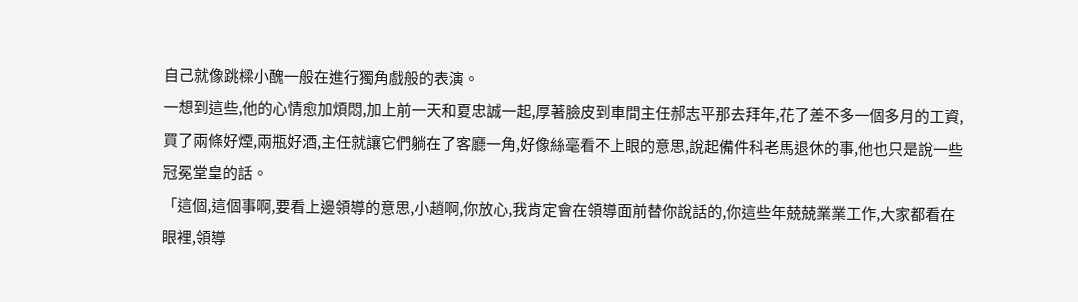自己就像跳樑小醜一般在進行獨角戲般的表演。
一想到這些,他的心情愈加煩悶,加上前一天和夏忠誠一起,厚著臉皮到車間主任郝志平那去拜年,花了差不多一個多月的工資,買了兩條好煙,兩瓶好酒,主任就讓它們躺在了客廳一角,好像絲毫看不上眼的意思,說起備件科老馬退休的事,他也只是說一些冠冕堂皇的話。
「這個,這個事啊,要看上邊領導的意思,小趙啊,你放心,我肯定會在領導面前替你說話的,你這些年兢兢業業工作,大家都看在眼裡,領導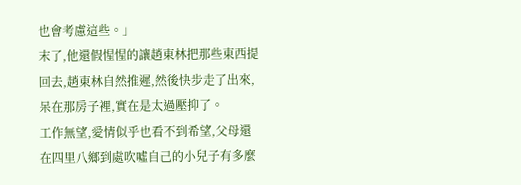也會考慮這些。」
末了,他還假惺惺的讓趙東林把那些東西提回去,趙東林自然推遲,然後快步走了出來,呆在那房子裡,實在是太過壓抑了。
工作無望,愛情似乎也看不到希望,父母還在四里八鄉到處吹噓自己的小兒子有多麼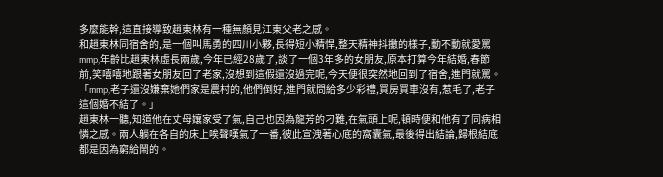多麼能幹,這直接導致趙東林有一種無顏見江東父老之感。
和趙東林同宿舍的,是一個叫馬勇的四川小夥,長得短小精悍,整天精神抖擻的樣子,動不動就愛罵mmp,年齡比趙東林虛長兩歲,今年已經28歲了,談了一個3年多的女朋友,原本打算今年結婚,春節前,笑嘻嘻地跟著女朋友回了老家,沒想到這假還沒過完呢,今天便很突然地回到了宿舍,進門就罵。
「mmp,老子還沒嫌棄她們家是農村的,他們倒好,進門就問給多少彩禮,買房買車沒有,惹毛了,老子這個婚不結了。」
趙東林一聽,知道他在丈母孃家受了氣,自己也因為龍芳的刁難,在氣頭上呢,頓時便和他有了同病相憐之感。兩人躺在各自的床上唉聲嘆氣了一番,彼此宣洩著心底的窩囊氣,最後得出結論,歸根結底都是因為窮給鬧的。